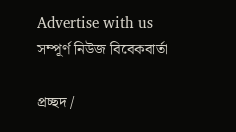Advertise with us
সম্পূর্ণ নিউজ বিবেকবার্তা

প্রচ্ছদ /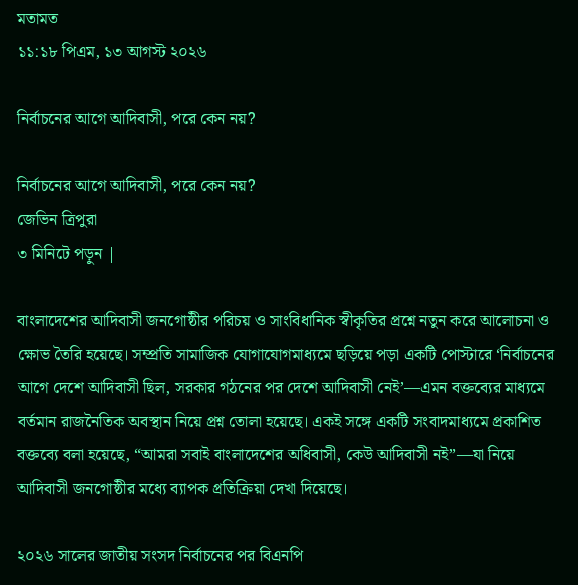মতামত
১১:১৮ পিএম, ১৩ আগস্ট ২০২৬

নির্বাচনের আগে আদিবাসী, পরে কেন নয়?

নির্বাচনের আগে আদিবাসী, পরে কেন নয়?
জেভিন ত্রিপুরা
৩ মিনিটে পড়ুন |

বাংলাদেশের আদিবাসী জনগোষ্ঠীর পরিচয় ও সাংবিধানিক স্বীকৃতির প্রশ্নে নতুন করে আলোচনা ও ক্ষোভ তৈরি হয়েছে। সম্প্রতি সামাজিক যোগাযোগমাধ্যমে ছড়িয়ে পড়া একটি পোস্টারে ‘নির্বাচনের আগে দেশে আদিবাসী ছিল, সরকার গঠনের পর দেশে আদিবাসী নেই’—এমন বক্তব্যের মাধ্যমে বর্তমান রাজনৈতিক অবস্থান নিয়ে প্রশ্ন তোলা হয়েছে। একই সঙ্গে একটি সংবাদমাধ্যমে প্রকাশিত বক্তব্যে বলা হয়েছে, “আমরা সবাই বাংলাদেশের অধিবাসী, কেউ আদিবাসী নই”—যা নিয়ে আদিবাসী জনগোষ্ঠীর মধ্যে ব্যাপক প্রতিক্রিয়া দেখা দিয়েছে।

২০২৬ সালের জাতীয় সংসদ নির্বাচনের পর বিএনপি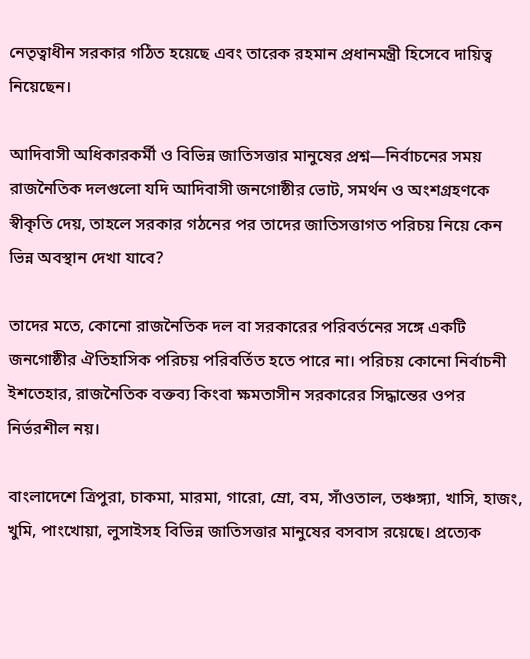নেতৃত্বাধীন সরকার গঠিত হয়েছে এবং তারেক রহমান প্রধানমন্ত্রী হিসেবে দায়িত্ব নিয়েছেন।

আদিবাসী অধিকারকর্মী ও বিভিন্ন জাতিসত্তার মানুষের প্রশ্ন—নির্বাচনের সময় রাজনৈতিক দলগুলো যদি আদিবাসী জনগোষ্ঠীর ভোট, সমর্থন ও অংশগ্রহণকে স্বীকৃতি দেয়, তাহলে সরকার গঠনের পর তাদের জাতিসত্তাগত পরিচয় নিয়ে কেন ভিন্ন অবস্থান দেখা যাবে?

তাদের মতে, কোনো রাজনৈতিক দল বা সরকারের পরিবর্তনের সঙ্গে একটি জনগোষ্ঠীর ঐতিহাসিক পরিচয় পরিবর্তিত হতে পারে না। পরিচয় কোনো নির্বাচনী ইশতেহার, রাজনৈতিক বক্তব্য কিংবা ক্ষমতাসীন সরকারের সিদ্ধান্তের ওপর নির্ভরশীল নয়।

বাংলাদেশে ত্রিপুরা, চাকমা, মারমা, গারো, ম্রো, বম, সাঁওতাল, তঞ্চঙ্গ্যা, খাসি, হাজং, খুমি, পাংখোয়া, লুসাইসহ বিভিন্ন জাতিসত্তার মানুষের বসবাস রয়েছে। প্রত্যেক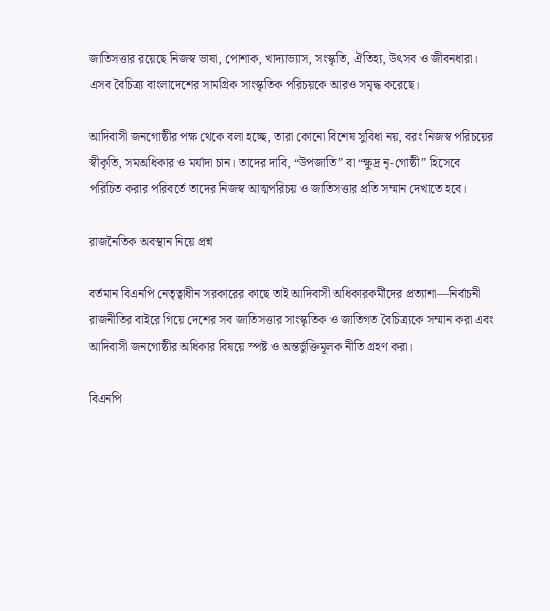জাতিসত্তার রয়েছে নিজস্ব ভাষা, পোশাক, খাদ্যাভ্যাস, সংস্কৃতি, ঐতিহ্য, উৎসব ও জীবনধারা। এসব বৈচিত্র্য বাংলাদেশের সামগ্রিক সাংস্কৃতিক পরিচয়কে আরও সমৃদ্ধ করেছে।

আদিবাসী জনগোষ্ঠীর পক্ষ থেকে বলা হচ্ছে, তারা কোনো বিশেষ সুবিধা নয়, বরং নিজস্ব পরিচয়ের স্বীকৃতি, সমঅধিকার ও মর্যাদা চান। তাদের দাবি, “উপজাতি” বা “ক্ষুদ্র নৃ-গোষ্ঠী” হিসেবে পরিচিত করার পরিবর্তে তাদের নিজস্ব আত্মপরিচয় ও জাতিসত্তার প্রতি সম্মান দেখাতে হবে।

রাজনৈতিক অবস্থান নিয়ে প্রশ্ন

বর্তমান বিএনপি নেতৃত্বাধীন সরকারের কাছে তাই আদিবাসী অধিকারকর্মীদের প্রত্যাশা—নির্বাচনী রাজনীতির বাইরে গিয়ে দেশের সব জাতিসত্তার সাংস্কৃতিক ও জাতিগত বৈচিত্র্যকে সম্মান করা এবং আদিবাসী জনগোষ্ঠীর অধিকার বিষয়ে স্পষ্ট ও অন্তর্ভুক্তিমূলক নীতি গ্রহণ করা।

বিএনপি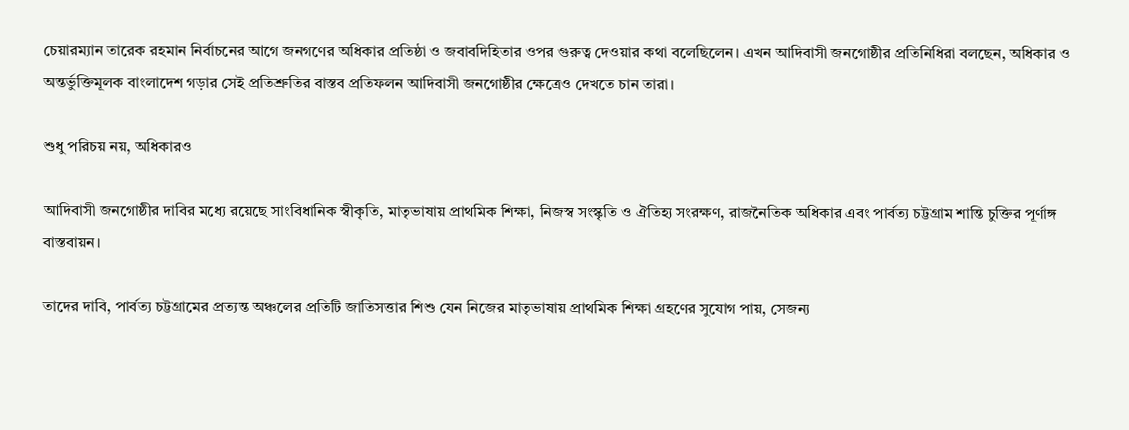চেয়ারম্যান তারেক রহমান নির্বাচনের আগে জনগণের অধিকার প্রতিষ্ঠা ও জবাবদিহিতার ওপর গুরুত্ব দেওয়ার কথা বলেছিলেন। এখন আদিবাসী জনগোষ্ঠীর প্রতিনিধিরা বলছেন, অধিকার ও অন্তর্ভুক্তিমূলক বাংলাদেশ গড়ার সেই প্রতিশ্রুতির বাস্তব প্রতিফলন আদিবাসী জনগোষ্ঠীর ক্ষেত্রেও দেখতে চান তারা।

শুধু পরিচয় নয়, অধিকারও

আদিবাসী জনগোষ্ঠীর দাবির মধ্যে রয়েছে সাংবিধানিক স্বীকৃতি, মাতৃভাষায় প্রাথমিক শিক্ষা, নিজস্ব সংস্কৃতি ও ঐতিহ্য সংরক্ষণ, রাজনৈতিক অধিকার এবং পার্বত্য চট্টগ্রাম শান্তি চুক্তির পূর্ণাঙ্গ বাস্তবায়ন।

তাদের দাবি, পার্বত্য চট্টগ্রামের প্রত্যন্ত অঞ্চলের প্রতিটি জাতিসত্তার শিশু যেন নিজের মাতৃভাষায় প্রাথমিক শিক্ষা গ্রহণের সুযোগ পায়, সেজন্য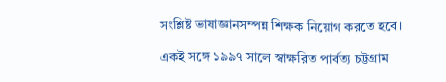সংশ্লিষ্ট ভাষাজ্ঞানসম্পন্ন শিক্ষক নিয়োগ করতে হবে।

একই সঙ্গে ১৯৯৭ সালে স্বাক্ষরিত পার্বত্য চট্টগ্রাম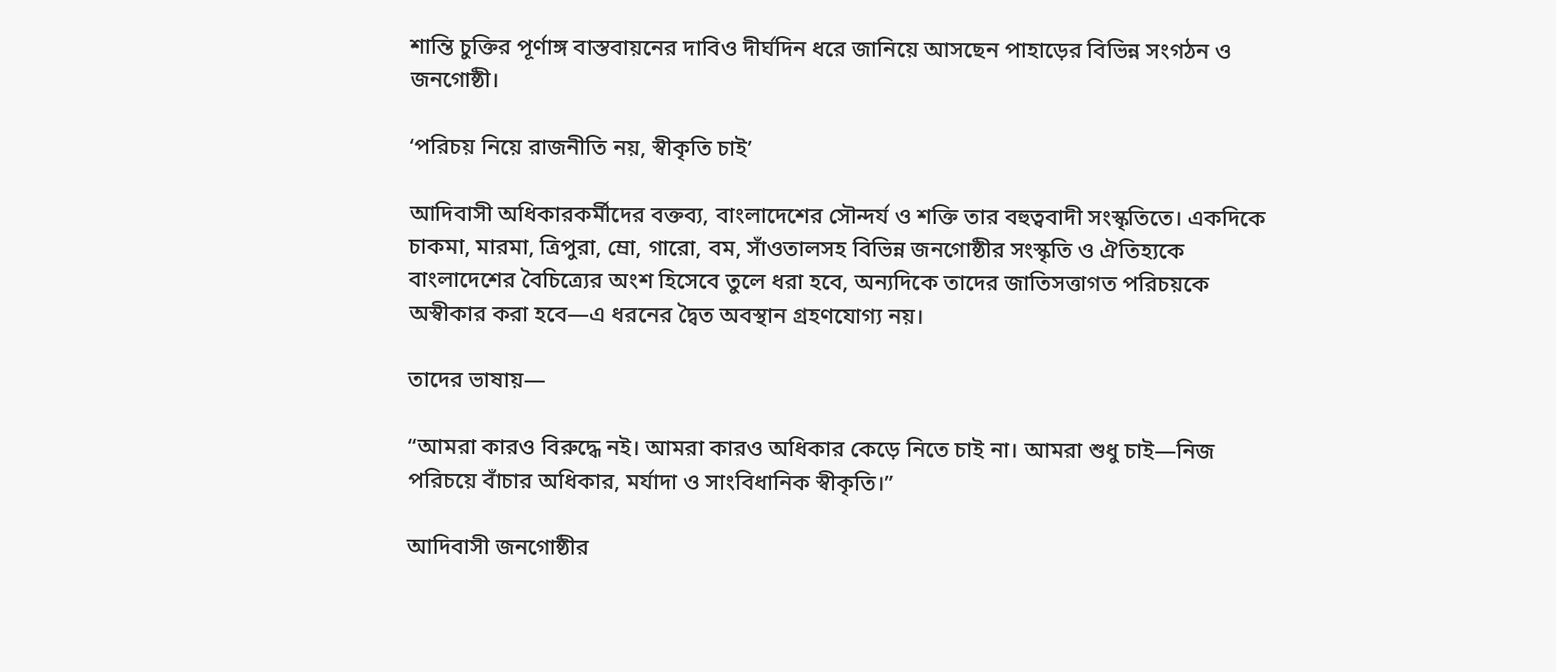শান্তি চুক্তির পূর্ণাঙ্গ বাস্তবায়নের দাবিও দীর্ঘদিন ধরে জানিয়ে আসছেন পাহাড়ের বিভিন্ন সংগঠন ও জনগোষ্ঠী।

‘পরিচয় নিয়ে রাজনীতি নয়, স্বীকৃতি চাই’

আদিবাসী অধিকারকর্মীদের বক্তব্য, বাংলাদেশের সৌন্দর্য ও শক্তি তার বহুত্ববাদী সংস্কৃতিতে। একদিকে চাকমা, মারমা, ত্রিপুরা, ম্রো, গারো, বম, সাঁওতালসহ বিভিন্ন জনগোষ্ঠীর সংস্কৃতি ও ঐতিহ্যকে বাংলাদেশের বৈচিত্র্যের অংশ হিসেবে তুলে ধরা হবে, অন্যদিকে তাদের জাতিসত্তাগত পরিচয়কে অস্বীকার করা হবে—এ ধরনের দ্বৈত অবস্থান গ্রহণযোগ্য নয়।

তাদের ভাষায়—

“আমরা কারও বিরুদ্ধে নই। আমরা কারও অধিকার কেড়ে নিতে চাই না। আমরা শুধু চাই—নিজ পরিচয়ে বাঁচার অধিকার, মর্যাদা ও সাংবিধানিক স্বীকৃতি।”

আদিবাসী জনগোষ্ঠীর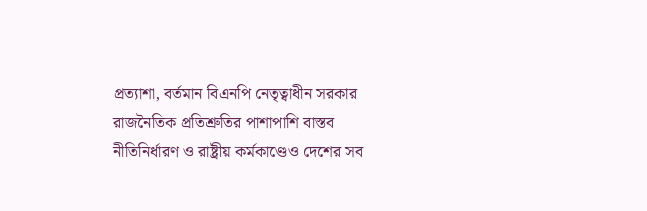প্রত্যাশা, বর্তমান বিএনপি নেতৃত্বাধীন সরকার রাজনৈতিক প্রতিশ্রুতির পাশাপাশি বাস্তব নীতিনির্ধারণ ও রাষ্ট্রীয় কর্মকাণ্ডেও দেশের সব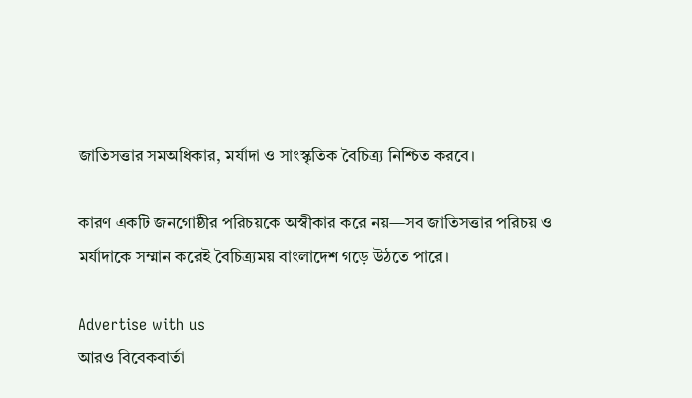জাতিসত্তার সমঅধিকার, মর্যাদা ও সাংস্কৃতিক বৈচিত্র্য নিশ্চিত করবে।

কারণ একটি জনগোষ্ঠীর পরিচয়কে অস্বীকার করে নয়—সব জাতিসত্তার পরিচয় ও মর্যাদাকে সম্মান করেই বৈচিত্র্যময় বাংলাদেশ গড়ে উঠতে পারে।

Advertise with us
আরও বিবেকবার্তা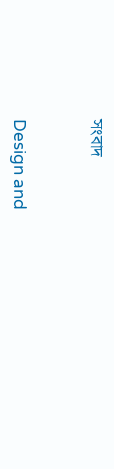সংবাদ


Design and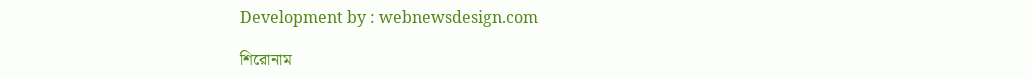Development by : webnewsdesign.com

শিরোনাম